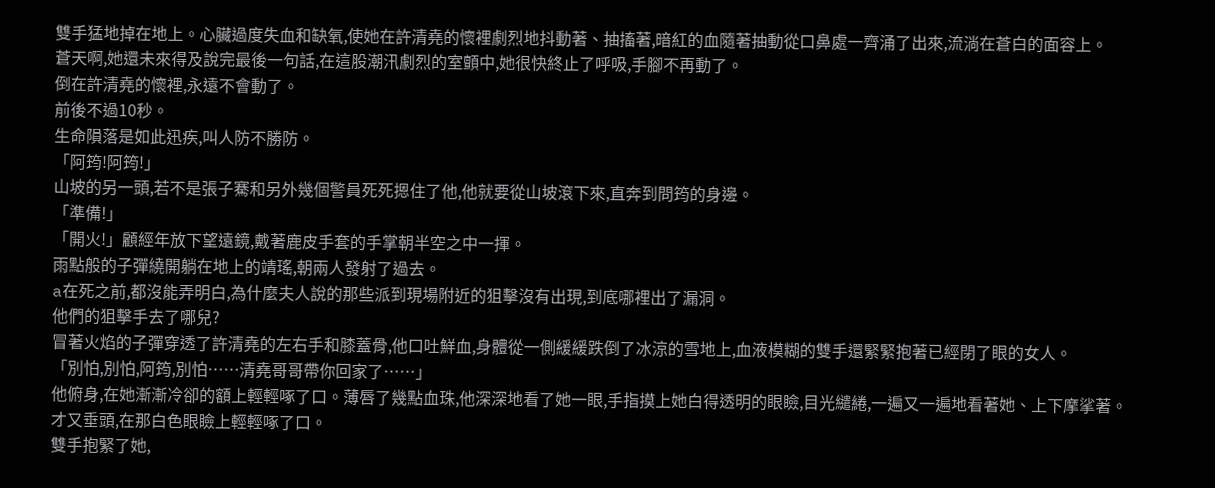雙手猛地掉在地上。心臟過度失血和缺氧,使她在許清堯的懷裡劇烈地抖動著、抽搐著,暗紅的血隨著抽動從口鼻處一齊涌了出來,流淌在蒼白的面容上。
蒼天啊,她還未來得及說完最後一句話,在這股潮汛劇烈的室顫中,她很快終止了呼吸,手腳不再動了。
倒在許清堯的懷裡,永遠不會動了。
前後不過10秒。
生命隕落是如此迅疾,叫人防不勝防。
「阿筠!阿筠!」
山坡的另一頭,若不是張子騫和另外幾個警員死死摁住了他,他就要從山坡滾下來,直奔到問筠的身邊。
「準備!」
「開火!」顧經年放下望遠鏡,戴著鹿皮手套的手掌朝半空之中一揮。
雨點般的子彈繞開躺在地上的靖瑤,朝兩人發射了過去。
a在死之前,都沒能弄明白,為什麼夫人說的那些派到現場附近的狙擊沒有出現,到底哪裡出了漏洞。
他們的狙擊手去了哪兒?
冒著火焰的子彈穿透了許清堯的左右手和膝蓋骨,他口吐鮮血,身體從一側緩緩跌倒了冰涼的雪地上,血液模糊的雙手還緊緊抱著已經閉了眼的女人。
「別怕,別怕,阿筠,別怕……清堯哥哥帶你回家了……」
他俯身,在她漸漸冷卻的額上輕輕啄了口。薄唇了幾點血珠,他深深地看了她一眼,手指摸上她白得透明的眼瞼,目光繾綣,一遍又一遍地看著她、上下摩挲著。
才又垂頭,在那白色眼瞼上輕輕啄了口。
雙手抱緊了她,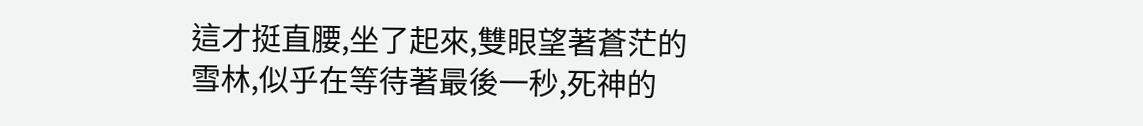這才挺直腰,坐了起來,雙眼望著蒼茫的雪林,似乎在等待著最後一秒,死神的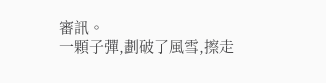審訊。
一顆子彈,劃破了風雪,擦走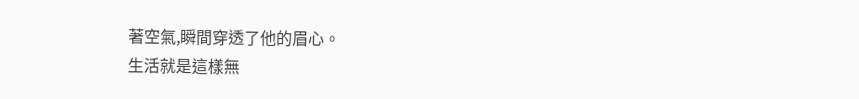著空氣,瞬間穿透了他的眉心。
生活就是這樣無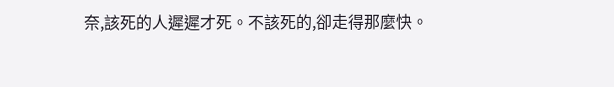奈,該死的人遲遲才死。不該死的,卻走得那麼快。